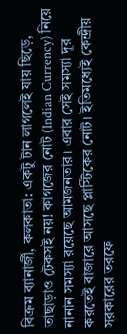বিক্রম ব্যানার্জী, কলকাতা: একটু টান লাগলেই যায় ছিড়ে, তাছাড়াও টেকসই নয়! কাগজের নোট (Indian Currency) নিয়ে নানান সমস্যা রয়েছে আমজনতার। এবার সেই সমস্যা দূর করতেই বাজারে আসছে প্লাস্টিকের নোট। ইতিমধ্যেই কেন্দ্রীয় সরকারের তরফে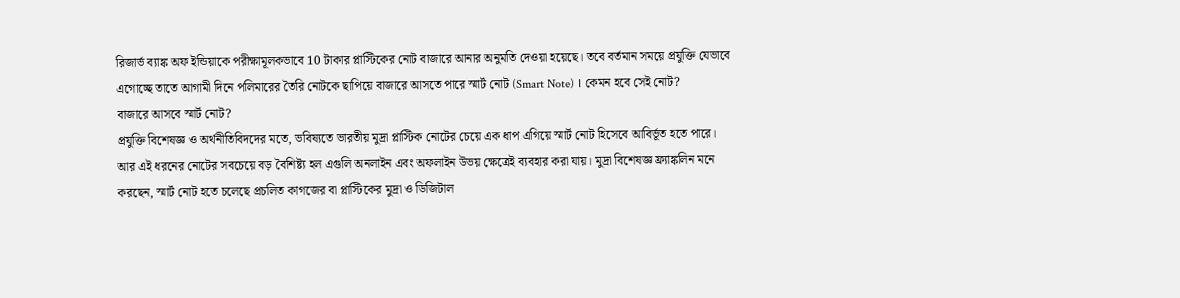রিজার্ভ ব্যাঙ্ক অফ ইন্ডিয়াকে পরীক্ষামূলকভাবে 10 টাকার প্লাস্টিকের নোট বাজারে আনার অনুমতি দেওয়া হয়েছে। তবে বর্তমান সময়ে প্রযুক্তি যেভাবে এগোচ্ছে তাতে আগামী দিনে পলিমারের তৈরি নোটকে ছাপিয়ে বাজারে আসতে পারে স্মার্ট নোট (Smart Note) । কেমন হবে সেই নোট?
বাজারে আসবে স্মার্ট নোট?
প্রযুক্তি বিশেষজ্ঞ ও অর্থনীতিবিদদের মতে, ভবিষ্যতে ভারতীয় মুদ্রা প্লাস্টিক নোটের চেয়ে এক ধাপ এগিয়ে স্মার্ট নোট হিসেবে আবির্ভূত হতে পারে। আর এই ধরনের নোটের সবচেয়ে বড় বৈশিষ্ট্য হল এগুলি অনলাইন এবং অফলাইন উভয় ক্ষেত্রেই ব্যবহার করা যায়। মুদ্রা বিশেষজ্ঞ ফ্র্যাঙ্কলিন মনে করছেন, স্মার্ট নোট হতে চলেছে প্রচলিত কাগজের বা প্লাস্টিকের মুদ্রা ও ডিজিটাল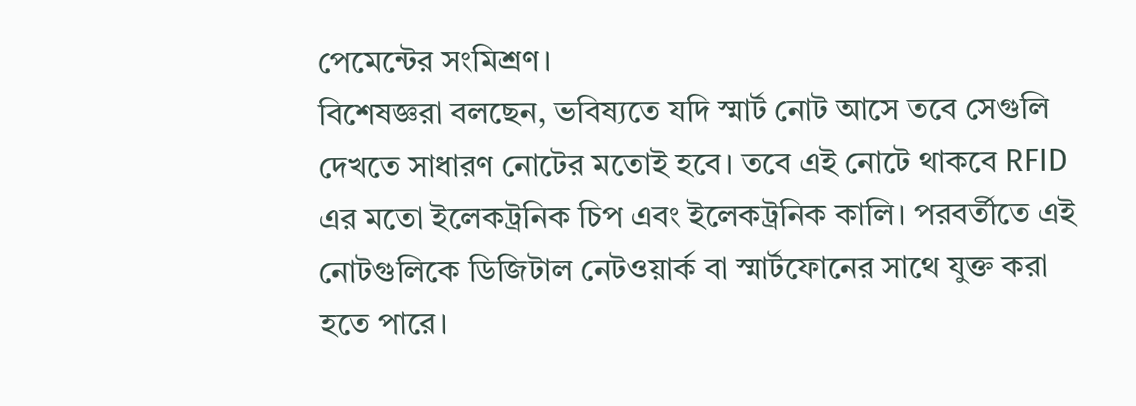পেমেন্টের সংমিশ্রণ।
বিশেষজ্ঞরা বলছেন, ভবিষ্যতে যদি স্মার্ট নোট আসে তবে সেগুলি দেখতে সাধারণ নোটের মতোই হবে। তবে এই নোটে থাকবে RFID এর মতো ইলেকট্রনিক চিপ এবং ইলেকট্রনিক কালি। পরবর্তীতে এই নোটগুলিকে ডিজিটাল নেটওয়ার্ক বা স্মার্টফোনের সাথে যুক্ত করা হতে পারে।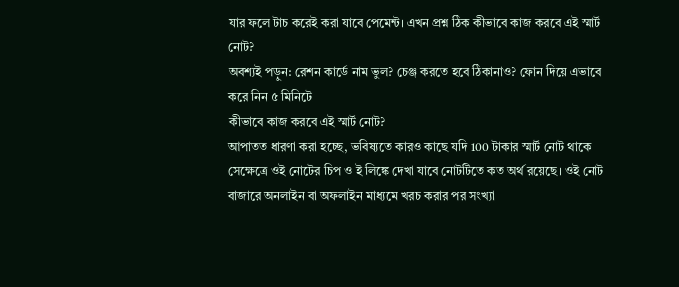যার ফলে টাচ করেই করা যাবে পেমেন্ট। এখন প্রশ্ন ঠিক কীভাবে কাজ করবে এই স্মার্ট নোট?
অবশ্যই পড়ুন: রেশন কার্ডে নাম ভুল? চেঞ্জ করতে হবে ঠিকানাও? ফোন দিয়ে এভাবে করে নিন ৫ মিনিটে
কীভাবে কাজ করবে এই স্মার্ট নোট?
আপাতত ধারণা করা হচ্ছে, ভবিষ্যতে কারও কাছে যদি 100 টাকার স্মার্ট নোট থাকে সেক্ষেত্রে ওই নোটের চিপ ও ই লিঙ্কে দেখা যাবে নোটটিতে কত অর্থ রয়েছে। ওই নোট বাজারে অনলাইন বা অফলাইন মাধ্যমে খরচ করার পর সংখ্যা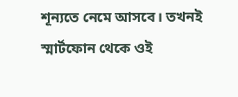শূন্যতে নেমে আসবে। তখনই স্মার্টফোন থেকে ওই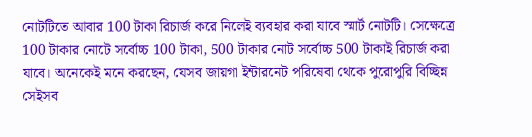নোটটিতে আবার 100 টাকা রিচার্জ করে নিলেই ব্যবহার করা যাবে স্মার্ট নোটটি। সেক্ষেত্রে 100 টাকার নোটে সর্বোচ্চ 100 টাকা, 500 টাকার নোট সর্বোচ্চ 500 টাকাই রিচার্জ করা যাবে। অনেকেই মনে করছেন, যেসব জায়গা ইন্টারনেট পরিষেবা থেকে পুরোপুরি বিচ্ছিন্ন সেইসব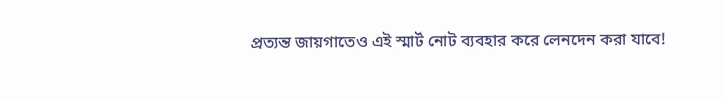প্রত্যন্ত জায়গাতেও এই স্মার্ট নোট ব্যবহার করে লেনদেন করা যাবে!